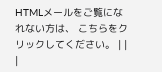HTMLメールをご覧になれない方は、 こちらをクリックしてください。 | | |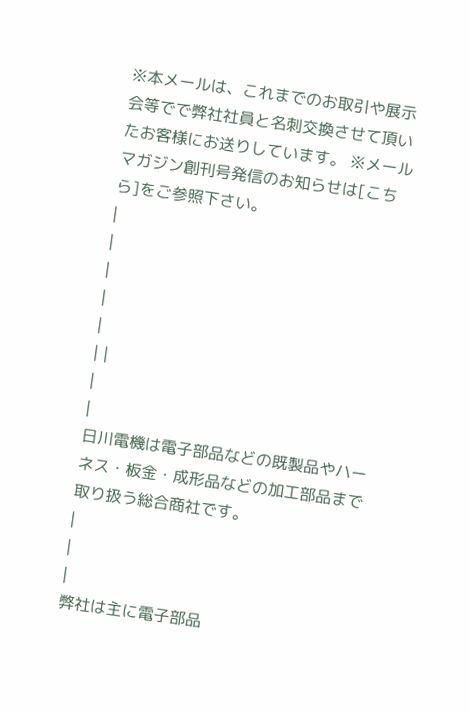※本メールは、これまでのお取引や展示会等でで弊社社員と名刺交換させて頂いたお客様にお送りしています。 ※メールマガジン創刊号発信のお知らせは[こちら]をご参照下さい。
|
|
|
|
|
| |
|
|
日川電機は電子部品などの既製品やハーネス・板金・成形品などの加工部品まで取り扱う総合商社です。
|
|
|
弊社は主に電子部品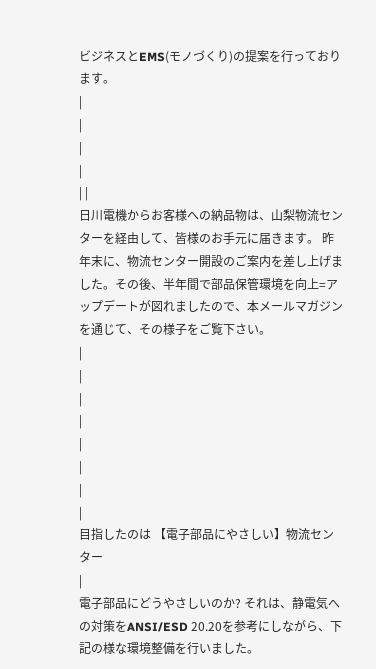ビジネスとEMS(モノづくり)の提案を行っております。
|
|
|
|
| |
日川電機からお客様への納品物は、山梨物流センターを経由して、皆様のお手元に届きます。 昨年末に、物流センター開設のご案内を差し上げました。その後、半年間で部品保管環境を向上=アップデートが図れましたので、本メールマガジンを通じて、その様子をご覧下さい。
|
|
|
|
|
|
|
|
目指したのは 【電子部品にやさしい】物流センター
|
電子部品にどうやさしいのか? それは、静電気への対策をANSI/ESD 20.20を参考にしながら、下記の様な環境整備を行いました。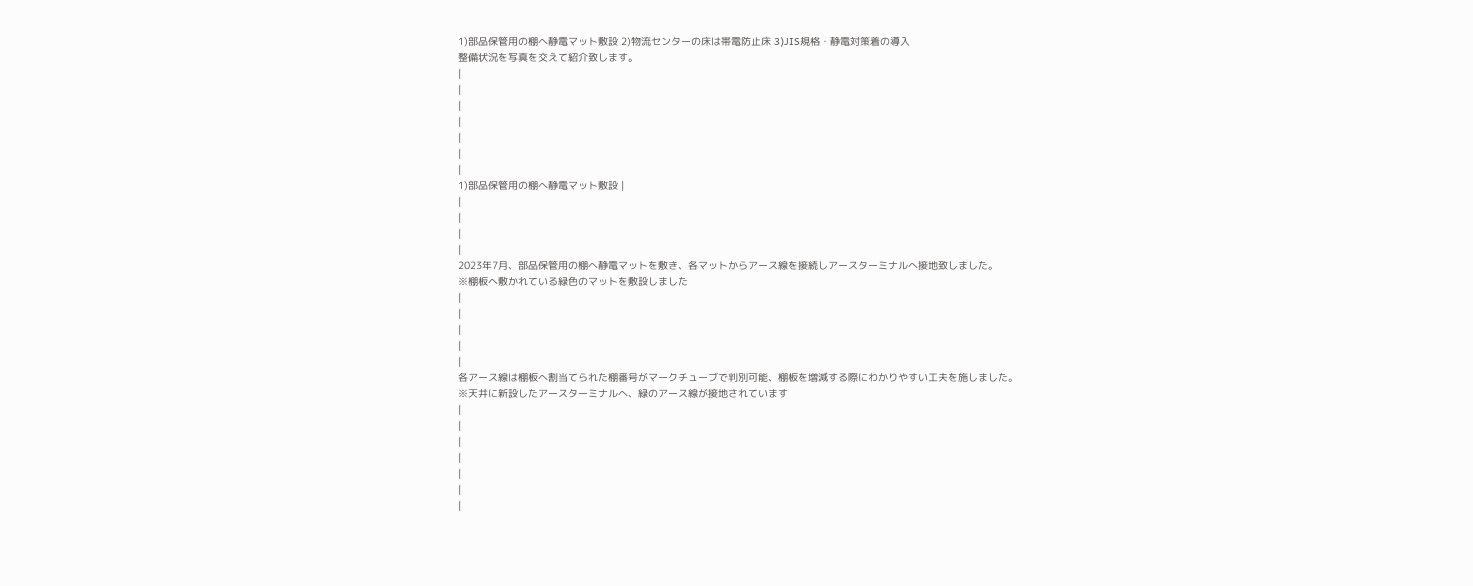1)部品保管用の棚へ静電マット敷設 2)物流センターの床は帯電防止床 3)JIS規格・静電対策着の導入
整備状況を写真を交えて紹介致します。
|
|
|
|
|
|
|
1)部品保管用の棚へ静電マット敷設 |
|
|
|
|
2023年7月、部品保管用の棚へ静電マットを敷き、各マットからアース線を接続しアースターミナルへ接地致しました。
※棚板へ敷かれている緑色のマットを敷設しました
|
|
|
|
|
各アース線は棚板へ割当てられた棚番号がマークチューブで判別可能、棚板を増減する際にわかりやすい工夫を施しました。
※天井に新設したアースターミナルへ、緑のアース線が接地されています
|
|
|
|
|
|
|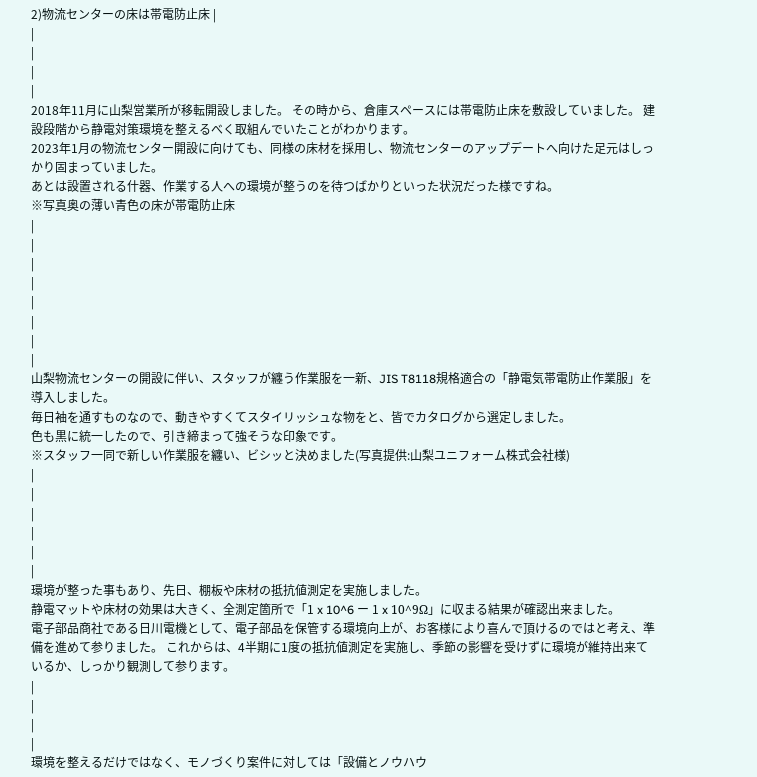2)物流センターの床は帯電防止床 |
|
|
|
|
2018年11月に山梨営業所が移転開設しました。 その時から、倉庫スペースには帯電防止床を敷設していました。 建設段階から静電対策環境を整えるべく取組んでいたことがわかります。
2023年1月の物流センター開設に向けても、同様の床材を採用し、物流センターのアップデートへ向けた足元はしっかり固まっていました。
あとは設置される什器、作業する人への環境が整うのを待つばかりといった状況だった様ですね。
※写真奥の薄い青色の床が帯電防止床
|
|
|
|
|
|
|
|
山梨物流センターの開設に伴い、スタッフが纏う作業服を一新、JIS T8118規格適合の「静電気帯電防止作業服」を導入しました。
毎日袖を通すものなので、動きやすくてスタイリッシュな物をと、皆でカタログから選定しました。
色も黒に統一したので、引き締まって強そうな印象です。
※スタッフ一同で新しい作業服を纏い、ビシッと決めました(写真提供:山梨ユニフォーム株式会社様)
|
|
|
|
|
|
環境が整った事もあり、先日、棚板や床材の抵抗値測定を実施しました。
静電マットや床材の効果は大きく、全測定箇所で「1 x 10^6 ー 1 x 10^9Ω」に収まる結果が確認出来ました。
電子部品商社である日川電機として、電子部品を保管する環境向上が、お客様により喜んで頂けるのではと考え、準備を進めて参りました。 これからは、4半期に1度の抵抗値測定を実施し、季節の影響を受けずに環境が維持出来ているか、しっかり観測して参ります。
|
|
|
|
環境を整えるだけではなく、モノづくり案件に対しては「設備とノウハウ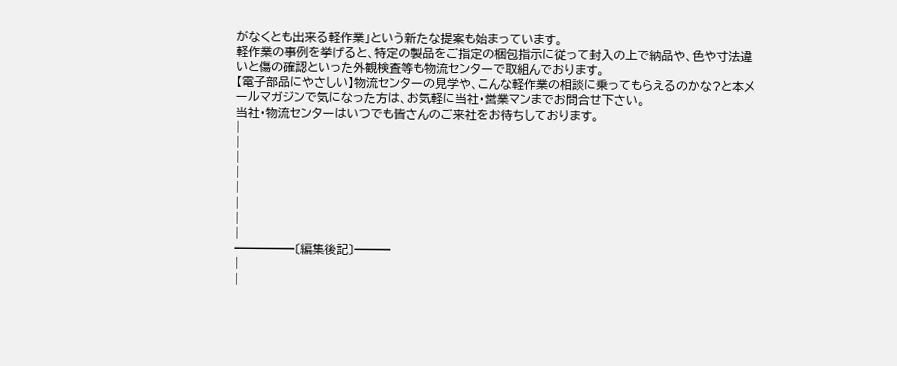がなくとも出来る軽作業」という新たな提案も始まっています。
軽作業の事例を挙げると、特定の製品をご指定の梱包指示に従って封入の上で納品や、色や寸法違いと傷の確認といった外観検査等も物流センターで取組んでおります。
【電子部品にやさしい】物流センターの見学や、こんな軽作業の相談に乗ってもらえるのかな?と本メールマガジンで気になった方は、お気軽に当社・営業マンまでお問合せ下さい。
当社・物流センターはいつでも皆さんのご来社をお待ちしております。
|
|
|
|
|
|
|
|
━━━━━〔編集後記〕━━━
|
|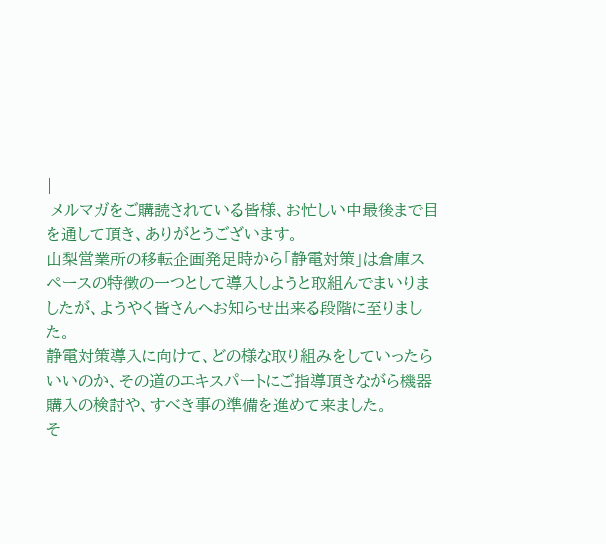|
 メルマガをご購読されている皆様、お忙しい中最後まで目を通して頂き、ありがとうございます。
山梨営業所の移転企画発足時から「静電対策」は倉庫スペースの特徴の一つとして導入しようと取組んでまいりましたが、ようやく皆さんへお知らせ出来る段階に至りました。
静電対策導入に向けて、どの様な取り組みをしていったらいいのか、その道のエキスパートにご指導頂きながら機器購入の検討や、すべき事の準備を進めて来ました。
そ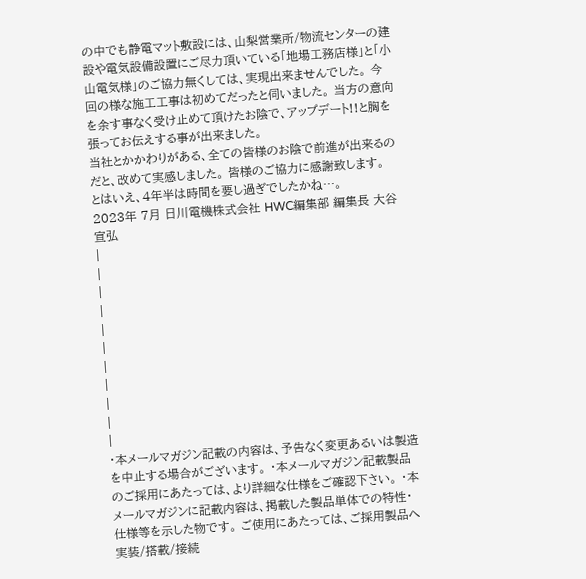の中でも静電マット敷設には、山梨営業所/物流センターの建設や電気設備設置にご尽力頂いている「地場工務店様」と「小山電気様」のご協力無くしては、実現出来ませんでした。 今回の様な施工工事は初めてだったと伺いました。 当方の意向を余す事なく受け止めて頂けたお陰で、アップデート!!と胸を張ってお伝えする事が出来ました。
当社とかかわりがある、全ての皆様のお陰で前進が出来るのだと、改めて実感しました。 皆様のご協力に感謝致します。
とはいえ、4年半は時間を要し過ぎでしたかね…。
2023年 7月 日川電機株式会社 HWC編集部 編集長 大谷 宣弘
|
|
|
|
|
|
|
|
|
|
|
・本メールマガジン記載の内容は、予告なく変更あるいは製造を中止する場合がございます。 ・本メールマガジン記載製品のご採用にあたっては、より詳細な仕様をご確認下さい。 ・本メールマガジンに記載内容は、掲載した製品単体での特性・仕様等を示した物です。 ご使用にあたっては、ご採用製品へ実装/搭載/接続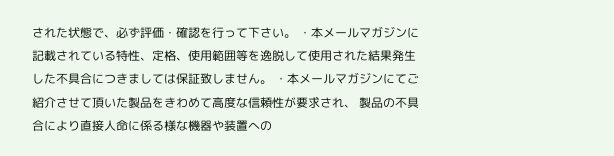された状態で、必ず評価・確認を行って下さい。 ・本メールマガジンに記載されている特性、定格、使用範囲等を逸脱して使用された結果発生した不具合につきましては保証致しません。 ・本メールマガジンにてご紹介させて頂いた製品をきわめて高度な信頼性が要求され、 製品の不具合により直接人命に係る様な機器や装置への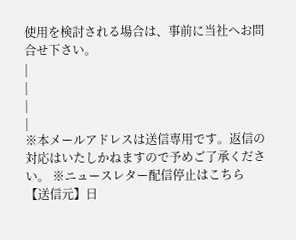使用を検討される場合は、事前に当社へお問合せ下さい。
|
|
|
|
※本メールアドレスは送信専用です。返信の対応はいたしかねますので予めご了承ください。 ※ニュースレター配信停止はこちら
【送信元】日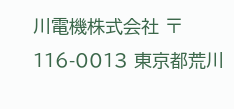川電機株式会社 〒116-0013 東京都荒川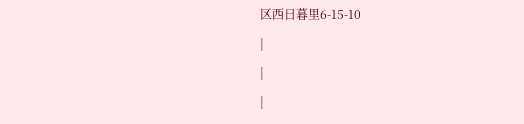区西日暮里6-15-10
|
|
|